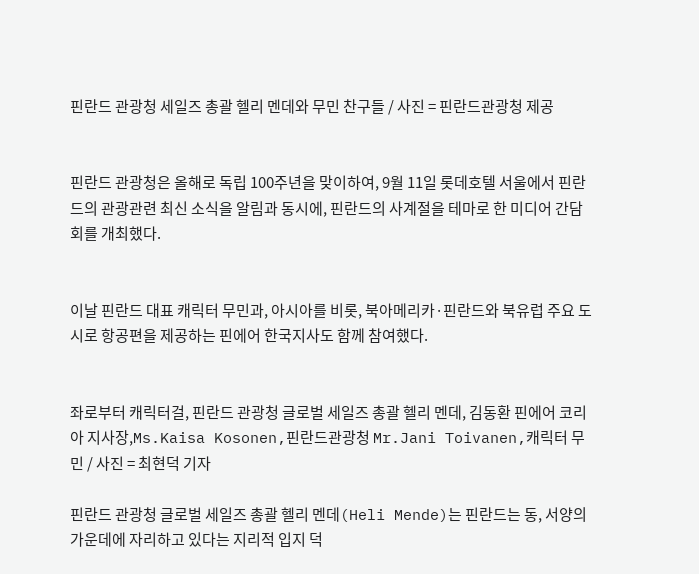핀란드 관광청 세일즈 총괄 헬리 멘데와 무민 찬구들 / 사진 = 핀란드관광청 제공


핀란드 관광청은 올해로 독립 100주년을 맞이하여, 9월 11일 롯데호텔 서울에서 핀란드의 관광관련 최신 소식을 알림과 동시에, 핀란드의 사계절을 테마로 한 미디어 간담회를 개최했다.


이날 핀란드 대표 캐릭터 무민과, 아시아를 비롯, 북아메리카·핀란드와 북유럽 주요 도시로 항공편을 제공하는 핀에어 한국지사도 함께 참여했다.


좌로부터 캐릭터걸, 핀란드 관광청 글로벌 세일즈 총괄 헬리 멘데, 김동환 핀에어 코리아 지사장,Ms.Kaisa Kosonen,핀란드관광청 Mr.Jani Toivanen,캐릭터 무민 / 사진 = 최현덕 기자

핀란드 관광청 글로벌 세일즈 총괄 헬리 멘데(Heli Mende)는 핀란드는 동, 서양의 가운데에 자리하고 있다는 지리적 입지 덕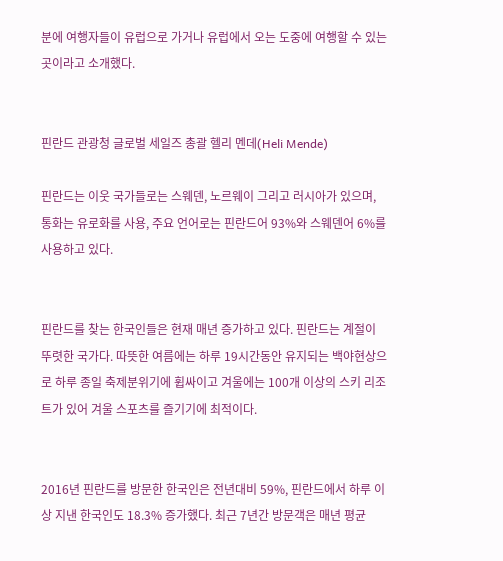분에 여행자들이 유럽으로 가거나 유럽에서 오는 도중에 여행할 수 있는 곳이라고 소개했다.


핀란드 관광청 글로벌 세일즈 총괄 헬리 멘데(Heli Mende)

핀란드는 이웃 국가들로는 스웨덴, 노르웨이 그리고 러시아가 있으며, 통화는 유로화를 사용, 주요 언어로는 핀란드어 93%와 스웨덴어 6%를 사용하고 있다.


핀란드를 찾는 한국인들은 현재 매년 증가하고 있다. 핀란드는 계절이 뚜렷한 국가다. 따뜻한 여름에는 하루 19시간동안 유지되는 백야현상으로 하루 종일 축제분위기에 휩싸이고 겨울에는 100개 이상의 스키 리조트가 있어 겨울 스포츠를 즐기기에 최적이다.


2016년 핀란드를 방문한 한국인은 전년대비 59%, 핀란드에서 하루 이상 지낸 한국인도 18.3% 증가했다. 최근 7년간 방문객은 매년 평균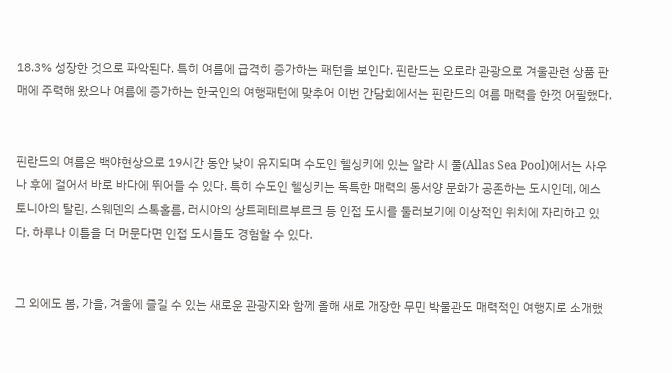18.3% 성장한 것으로 파악된다. 특히 여름에 급격히 증가하는 패턴을 보인다. 핀란드는 오로라 관광으로 겨울관련 상품 판매에 주력해 왔으나 여름에 증가하는 한국인의 여행패턴에 맞추어 이번 간담회에서는 핀란드의 여름 매력을 한껏 어필했다.


핀란드의 여름은 백야현상으로 19시간 동안 낮이 유지되며 수도인 헬싱키에 있는 알라 시 풀(Allas Sea Pool)에서는 사우나 후에 걸어서 바로 바다에 뛰어들 수 있다. 특히 수도인 헬싱키는 독특한 매력의 동서양 문화가 공존하는 도시인데, 에스토니아의 탈린, 스웨덴의 스톡홀름, 러시아의 상트페테르부르크 등 인접 도시를 둘러보기에 이상적인 위치에 자리하고 있다. 하루나 이틀을 더 머문다면 인접 도시들도 경험할 수 있다.


그 외에도 봄, 가을, 겨울에 즐길 수 있는 새로운 관광지와 함께 올해 새로 개장한 무민 박물관도 매력적인 여행지로 소개했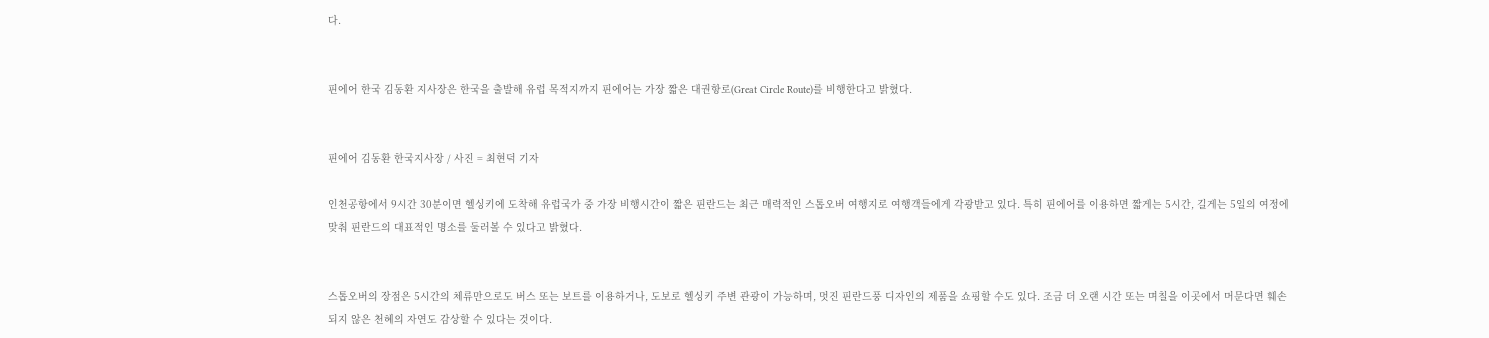다.


핀에어 한국 김동환 지사장은 한국을 출발해 유럽 목적지까지 핀에어는 가장 짧은 대권항로(Great Circle Route)를 비행한다고 밝혔다.


핀에어 김동환 한국지사장 / 사진 = 최현덕 기자

인천공항에서 9시간 30분이면 헬싱키에 도착해 유럽국가 중 가장 비행시간이 짧은 핀란드는 최근 매력적인 스톱오버 여행지로 여행객들에게 각광받고 있다. 특히 핀에어를 이용하면 짧게는 5시간, 길게는 5일의 여정에 맞춰 핀란드의 대표적인 명소를 둘러볼 수 있다고 밝혔다.


스톱오버의 장점은 5시간의 체류만으로도 버스 또는 보트를 이용하거나, 도보로 헬싱키 주변 관광이 가능하며, 멋진 핀란드풍 디자인의 제품을 쇼핑할 수도 있다. 조금 더 오랜 시간 또는 며칠을 이곳에서 머문다면 훼손되지 않은 천혜의 자연도 감상할 수 있다는 것이다.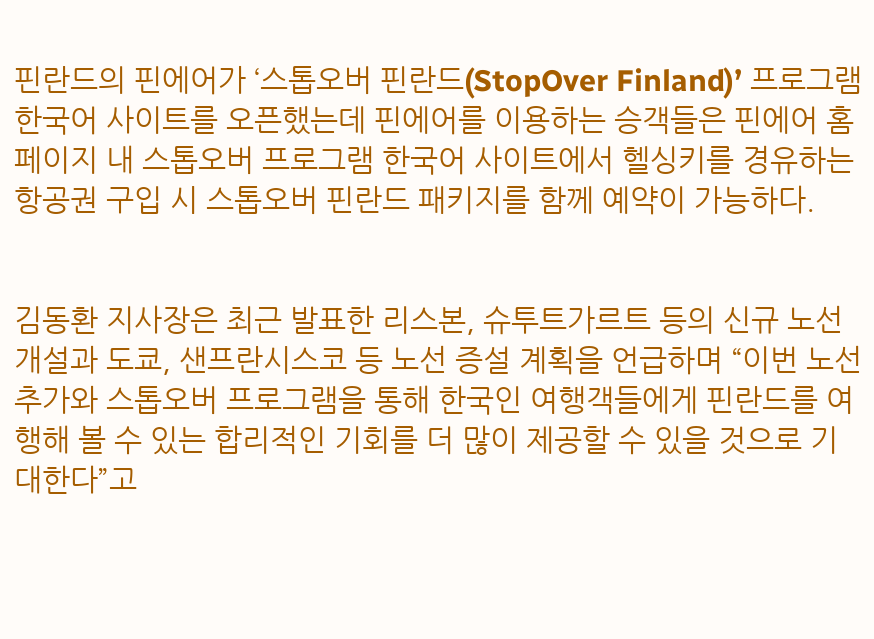핀란드의 핀에어가 ‘스톱오버 핀란드(StopOver Finland)’ 프로그램 한국어 사이트를 오픈했는데 핀에어를 이용하는 승객들은 핀에어 홈페이지 내 스톱오버 프로그램 한국어 사이트에서 헬싱키를 경유하는 항공권 구입 시 스톱오버 핀란드 패키지를 함께 예약이 가능하다.


김동환 지사장은 최근 발표한 리스본, 슈투트가르트 등의 신규 노선 개설과 도쿄, 샌프란시스코 등 노선 증설 계획을 언급하며 “이번 노선 추가와 스톱오버 프로그램을 통해 한국인 여행객들에게 핀란드를 여행해 볼 수 있는 합리적인 기회를 더 많이 제공할 수 있을 것으로 기대한다”고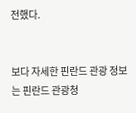전했다.


보다 자세한 핀란드 관광 정보는 핀란드 관광청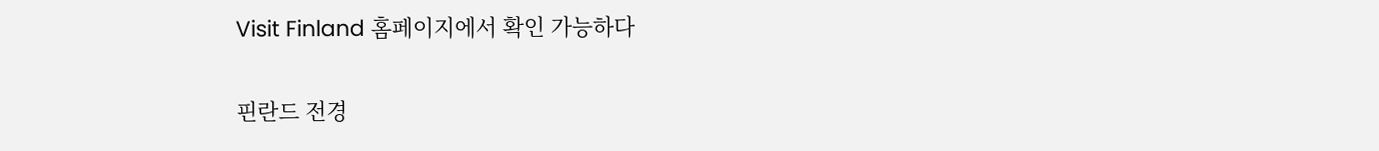Visit Finland 홈페이지에서 확인 가능하다

핀란드 전경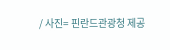/ 사진= 핀란드관광청 제공